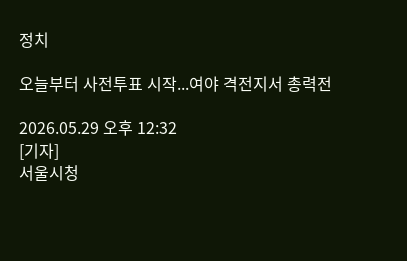정치

오늘부터 사전투표 시작...여야 격전지서 총력전

2026.05.29 오후 12:32
[기자]
서울시청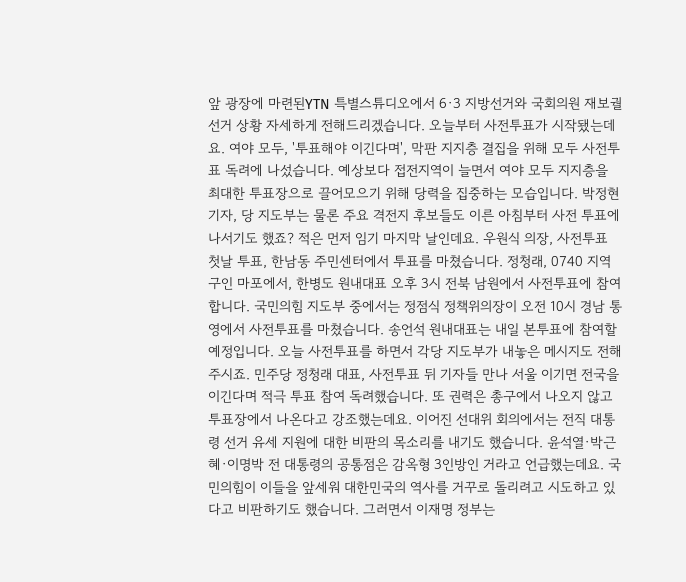앞 광장에 마련된YTN 특별스튜디오에서 6·3 지방선거와 국회의원 재보궐 선거 상황 자세하게 전해드리겠습니다. 오늘부터 사전투표가 시작됐는데요. 여야 모두, '투표해야 이긴다며', 막판 지지층 결집을 위해 모두 사전투표 독려에 나섰습니다. 예상보다 접전지역이 늘면서 여야 모두 지지층을 최대한 투표장으로 끌어모으기 위해 당력을 집중하는 모습입니다. 박정현 기자, 당 지도부는 물론 주요 격전지 후보들도 이른 아침부터 사전 투표에 나서기도 했죠? 적은 먼저 임기 마지막 날인데요. 우원식 의장, 사전투표 첫날 투표, 한남동 주민센터에서 투표를 마쳤습니다. 정청래, 0740 지역구인 마포에서, 한병도 원내대표 오후 3시 전북 남원에서 사전투표에 참여합니다. 국민의힘 지도부 중에서는 정점식 정책위의장이 오전 10시 경남 통영에서 사전투표를 마쳤습니다. 송언석 원내대표는 내일 본투표에 참여할 예정입니다. 오늘 사전투표를 하면서 각당 지도부가 내놓은 메시지도 전해 주시죠. 민주당 정청래 대표, 사전투표 뒤 기자들 만나 서울 이기면 전국을 이긴다며 적극 투표 참여 독려했습니다. 또 권력은 총구에서 나오지 않고 투표장에서 나온다고 강조했는데요. 이어진 선대위 회의에서는 전직 대통령 선거 유세 지원에 대한 비판의 목소리를 내기도 했습니다. 윤석열·박근혜·이명박 전 대통령의 공통점은 감옥형 3인방인 거라고 언급했는데요. 국민의힘이 이들을 앞세워 대한민국의 역사를 거꾸로 돌리려고 시도하고 있다고 비판하기도 했습니다. 그러면서 이재명 정부는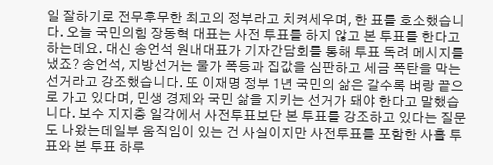일 잘하기로 전무후무한 최고의 정부라고 치켜세우며, 한 표를 호소했습니다. 오늘 국민의힘 장동혁 대표는 사전 투표를 하지 않고 본 투표를 한다고 하는데요. 대신 송언석 원내대표가 기자간담회를 통해 투표 독려 메시지를 냈죠? 송언석, 지방선거는 물가 폭등과 집값을 심판하고 세금 폭탄을 막는 선거라고 강조했습니다. 또 이재명 정부 1년 국민의 삶은 갈수록 벼랑 끝으로 가고 있다며, 민생 경제와 국민 삶을 지키는 선거가 돼야 한다고 말했습니다. 보수 지지층 일각에서 사전투표보단 본 투표를 강조하고 있다는 질문도 나왔는데일부 움직임이 있는 건 사실이지만 사전투표를 포함한 사흘 투표와 본 투표 하루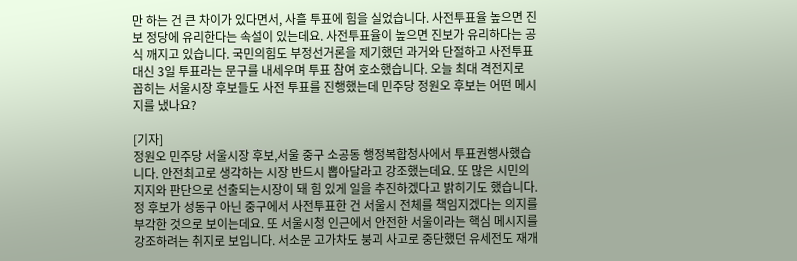만 하는 건 큰 차이가 있다면서, 사흘 투표에 힘을 실었습니다. 사전투표율 높으면 진보 정당에 유리한다는 속설이 있는데요. 사전투표율이 높으면 진보가 유리하다는 공식 깨지고 있습니다. 국민의힘도 부정선거론을 제기했던 과거와 단절하고 사전투표 대신 3일 투표라는 문구를 내세우며 투표 참여 호소했습니다. 오늘 최대 격전지로 꼽히는 서울시장 후보들도 사전 투표를 진행했는데 민주당 정원오 후보는 어떤 메시지를 냈나요?

[기자]
정원오 민주당 서울시장 후보,서울 중구 소공동 행정복합청사에서 투표권행사했습니다. 안전최고로 생각하는 시장 반드시 뽑아달라고 강조했는데요. 또 많은 시민의 지지와 판단으로 선출되는시장이 돼 힘 있게 일을 추진하겠다고 밝히기도 했습니다. 정 후보가 성동구 아닌 중구에서 사전투표한 건 서울시 전체를 책임지겠다는 의지를 부각한 것으로 보이는데요. 또 서울시청 인근에서 안전한 서울이라는 핵심 메시지를 강조하려는 취지로 보입니다. 서소문 고가차도 붕괴 사고로 중단했던 유세전도 재개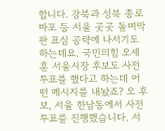합니다. 강북과 성북 종로 마포 등 서울 곳곳 돌며막판 표심 공략에 나서기도 하는데요. 국민의힘 오세훈 서울시장 후보도 사전투표를 했다고 하는데 어떤 메시지를 내놨죠? 오 후보, 서울 한남동에서 사전투표를 진행했습니다. 서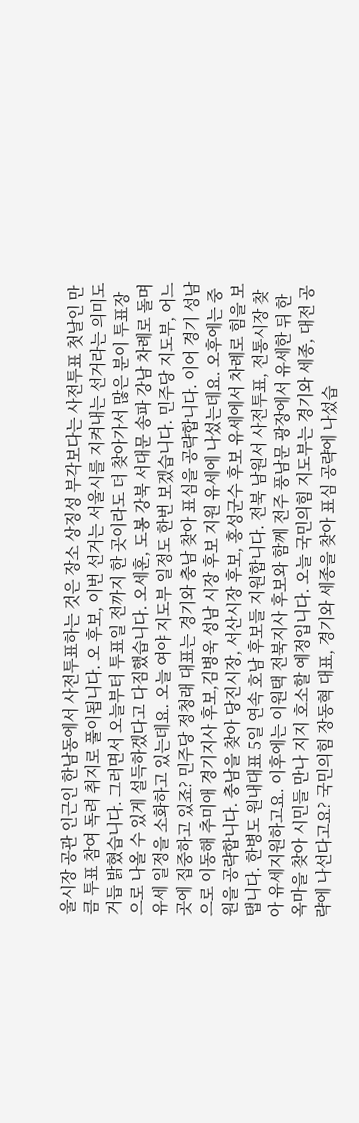울시장 공관 인근인 한남동에서 사전투표하는 것은 장소 상징성 부각보다는 사전투표 첫날인 만큼 투표 참여 독려 취지로 풀이됩니다. 오 후보, 이번 선거는 서울시를 지켜내는 선거라는 의미도 거듭 밝혔습니다. 그러면서 오늘부터 투표일 전까지 한 곳이라도 더 찾아가서 많은 분이 투표장으로 나올 수 있게 설득하겠다고 다짐했습니다. 오세훈, 도봉 강북 서대문 송파 강남 차례로 돌며 유세 일정을 소화하고 있는데요. 오늘 여야 지도부 일정도 한번 보겠습니다. 민주당 지도부, 어느 곳에 집중하고 있죠? 민주당 정청래 대표는 경기와 충남 찾아 표심을 공략합니다. 이어 경기 성남으로 이동해 추미애 경기지사 후보,김병욱 성남 시장 후보 지원 유세에 나섰는데요. 오후에는 중원을 공략합니다. 충남을 찾아 당진시장, 서산시장 후보, 홍성군수 후보 유세에서 차례로 힘을 보탭니다. 한병도 원내대표 5일 연속 호남 후보들 지원합니다. 전북 남원서 사전투표, 전통시장 찾아 유세지원하고요. 이후에는 이원택 전북지사 후보와 함께 전주 풍남문 광장에서 유세한 뒤 한옥마을 찾아 시민들 만나 지지 호소할 예정입니다. 오늘 국민의힘 지도부는 경기와 세종, 대전 공략에 나선다고요? 국민의힘 장동혁 대표, 경기와 세종을 찾아 표심 공략에 나섰습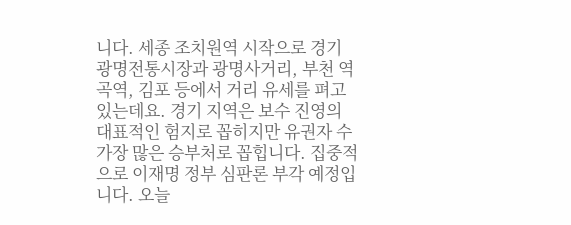니다. 세종 조치원역 시작으로 경기 광명전통시장과 광명사거리, 부천 역곡역, 김포 등에서 거리 유세를 펴고 있는데요. 경기 지역은 보수 진영의 대표적인 험지로 꼽히지만 유권자 수 가장 많은 승부처로 꼽힙니다. 집중적으로 이재명 정부 심판론 부각 예정입니다. 오늘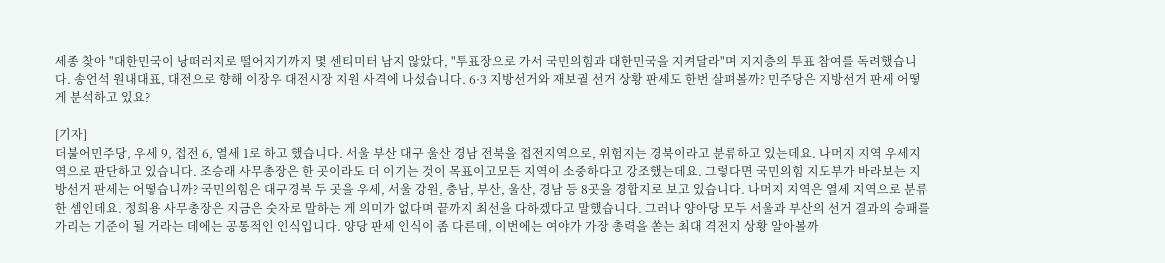세종 찾아 "대한민국이 낭떠러지로 떨어지기까지 몇 센티미터 남지 않았다, "투표장으로 가서 국민의힘과 대한민국을 지켜달라"며 지지층의 투표 참여를 독려했습니다. 송언석 원내대표, 대전으로 향해 이장우 대전시장 지원 사격에 나섰습니다. 6·3 지방선거와 재보궐 선거 상황 판세도 한번 살펴볼까? 민주당은 지방선거 판세 어떻게 분석하고 있요?

[기자]
더불어민주당, 우세 9, 접전 6, 열세 1로 하고 했습니다. 서울 부산 대구 울산 경남 전북을 접전지역으로, 위험지는 경북이라고 분류하고 있는데요. 나머지 지역 우세지역으로 판단하고 있습니다. 조승래 사무총장은 한 곳이라도 더 이기는 것이 목표이고모든 지역이 소중하다고 강조했는데요. 그렇다면 국민의힘 지도부가 바라보는 지방선거 판세는 어떻습니까? 국민의힘은 대구경북 두 곳을 우세, 서울 강원, 충남, 부산, 울산, 경남 등 8곳을 경합지로 보고 있습니다. 나머지 지역은 열세 지역으로 분류한 셈인데요. 정희용 사무총장은 지금은 숫자로 말하는 게 의미가 없다며 끝까지 최선을 다하겠다고 말했습니다. 그러나 양아당 모두 서울과 부산의 선거 결과의 승패를 가리는 기준이 될 거라는 데에는 공통적인 인식입니다. 양당 판세 인식이 좀 다른데, 이번에는 여야가 가장 총력을 쏟는 최대 격전지 상황 알아볼까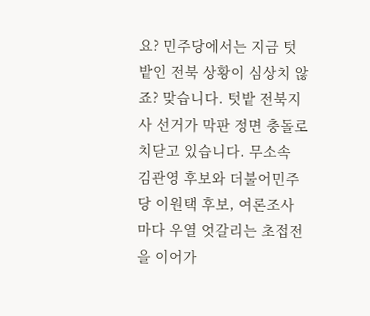요? 민주당에서는 지금 텃밭인 전북 상황이 심상치 않죠? 맞습니다. 텃밭 전북지사 선거가 막판 정면 충돌로 치닫고 있습니다. 무소속 김관영 후보와 더불어민주당 이원택 후보, 여론조사마다 우열 엇갈리는 초접전을 이어가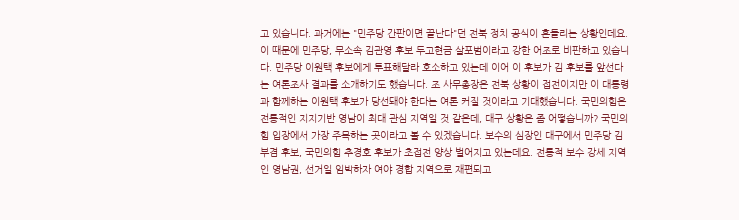고 있습니다. 과거에는 "민주당 간판이면 끝난다"던 전북 정치 공식이 흔들리는 상황인데요. 이 때문에 민주당, 무소속 김관영 후보 두고현금 살포범이라고 강한 어조로 비판하고 있습니다. 민주당 이원택 후보에게 투표해달라 호소하고 있는데 이어 이 후보가 김 후보를 앞선다는 여론조사 결과를 소개하기도 했습니다. 조 사무총장은 전북 상황이 접전이지만 이 대통령과 함께하는 이원택 후보가 당선돼야 한다는 여론 커질 것이라고 기대했습니다. 국민의힘은 전통적인 지지기반 영남이 최대 관심 지역일 것 같은데, 대구 상황은 좀 어떻습니까? 국민의힘 입장에서 가장 주목하는 곳이라고 볼 수 있겠습니다. 보수의 심장인 대구에서 민주당 김부겸 후보, 국민의힘 추경호 후보가 초접전 양상 벌어지고 있는데요. 전통적 보수 강세 지역인 영남권, 선거일 임박하자 여야 경합 지역으로 재편되고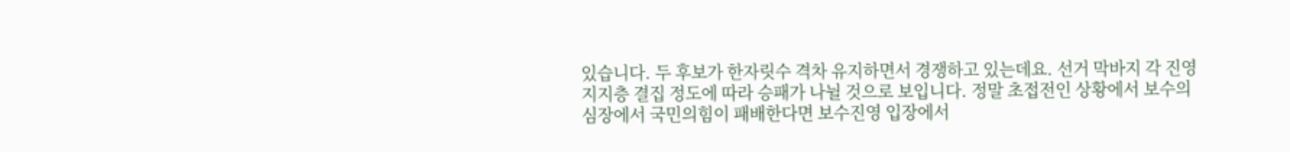있습니다. 두 후보가 한자릿수 격차 유지하면서 경쟁하고 있는데요. 선거 막바지 각 진영 지지층 결집 정도에 따라 승패가 나뉠 것으로 보입니다. 정말 초접전인 상황에서 보수의 심장에서 국민의힘이 패배한다면 보수진영 입장에서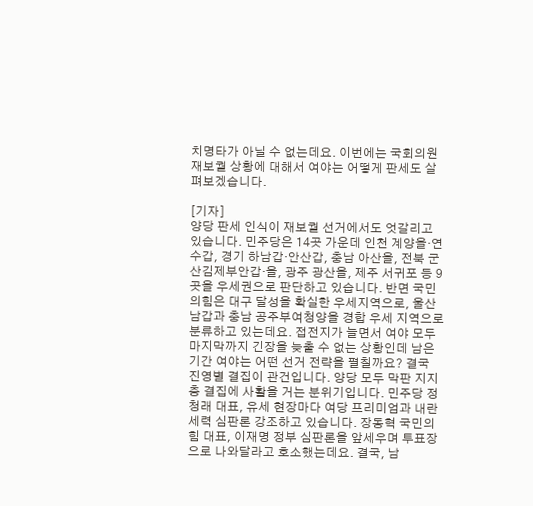치명타가 아닐 수 없는데요. 이번에는 국회의원 재보궐 상황에 대해서 여야는 어떻게 판세도 살펴보겠습니다.

[기자]
양당 판세 인식이 재보궐 선거에서도 엇갈리고 있습니다. 민주당은 14곳 가운데 인천 계양을·연수갑, 경기 하남갑·안산갑, 충남 아산을, 전북 군산김제부안갑·을, 광주 광산을, 제주 서귀포 등 9곳을 우세권으로 판단하고 있습니다. 반면 국민의힘은 대구 달성을 확실한 우세지역으로, 울산 남갑과 충남 공주부여청양을 경합 우세 지역으로 분류하고 있는데요. 접전지가 늘면서 여야 모두 마지막까지 긴장을 늦출 수 없는 상황인데 남은 기간 여야는 어떤 선거 전략을 펼칠까요? 결국 진영별 결집이 관건입니다. 양당 모두 막판 지지층 결집에 사활을 거는 분위기입니다. 민주당 정청래 대표, 유세 현장마다 여당 프리미엄과 내란 세력 심판론 강조하고 있습니다. 장동혁 국민의힘 대표, 이재명 정부 심판론을 앞세우며 투표장으로 나와달라고 호소했는데요. 결국, 남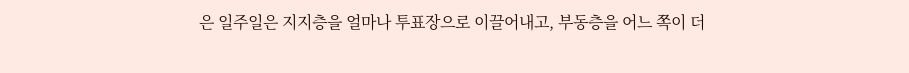은 일주일은 지지층을 얼마나 투표장으로 이끌어내고, 부동층을 어느 쪽이 더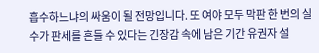흡수하느냐의 싸움이 될 전망입니다. 또 여야 모두 막판 한 번의 실수가 판세를 흔들 수 있다는 긴장감 속에 남은 기간 유권자 설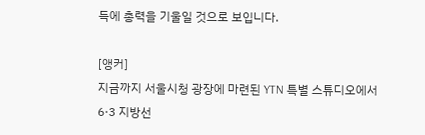득에 총력을 기울일 것으로 보입니다.

[앵커]
지금까지 서울시청 광장에 마련된 YTN 특별 스튜디오에서 6·3 지방선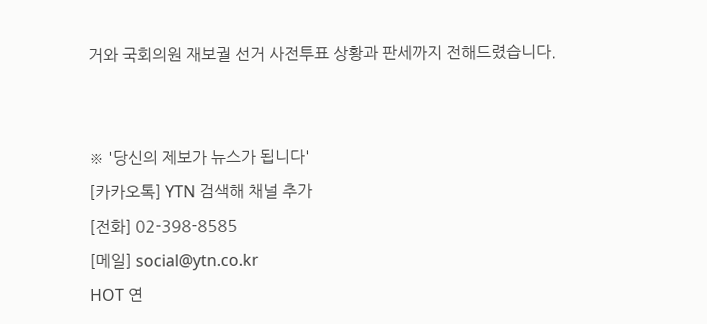거와 국회의원 재보궐 선거 사전투표 상황과 판세까지 전해드렸습니다.


※ '당신의 제보가 뉴스가 됩니다'
[카카오톡] YTN 검색해 채널 추가
[전화] 02-398-8585
[메일] social@ytn.co.kr
HOT 연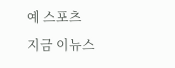예 스포츠
지금 이뉴스